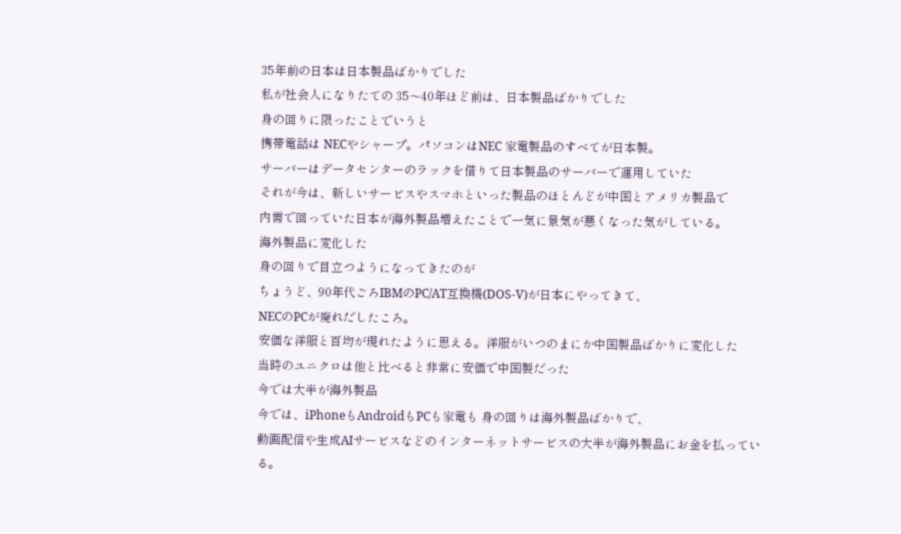35年前の日本は日本製品ばかりでした
私が社会人になりたての 35〜40年ほど前は、日本製品ばかりでした
身の回りに限ったことでいうと
携帯電話は NECやシャープ。パソコンはNEC 家電製品のすべてが日本製。
サーバーはデータセンターのラックを借りて日本製品のサーバーで運用していた
それが今は、新しいサービスやスマホといった製品のほとんどが中国とアメリカ製品で
内需で回っていた日本が海外製品増えたことで一気に景気が悪くなった気がしている。
海外製品に変化した
身の回りで目立つようになってきたのが
ちょうど、90年代ごろIBMのPC/AT互換機(DOS-V)が日本にやってきて、
NECのPCが廃れだしたころ。
安価な洋服と百均が現れたように思える。洋服がいつのまにか中国製品ばかりに変化した
当時のユニクロは他と比べると非常に安価で中国製だった
今では大半が海外製品
今では、iPhoneもAndroidもPCも家電も 身の回りは海外製品ばかりで、
動画配信や生成AIサービスなどのインターネットサービスの大半が海外製品にお金を払っている。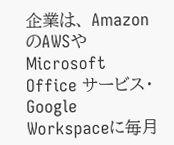企業は、 AmazonのAWSやMicrosoft Office サービス・ Google Workspaceに毎月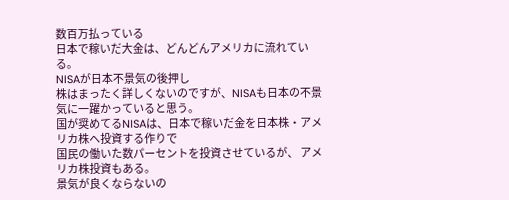数百万払っている
日本で稼いだ大金は、どんどんアメリカに流れている。
NISAが日本不景気の後押し
株はまったく詳しくないのですが、NISAも日本の不景気に一躍かっていると思う。
国が奨めてるNISAは、日本で稼いだ金を日本株・アメリカ株へ投資する作りで
国民の働いた数パーセントを投資させているが、 アメリカ株投資もある。
景気が良くならないの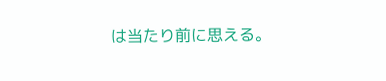は当たり前に思える。